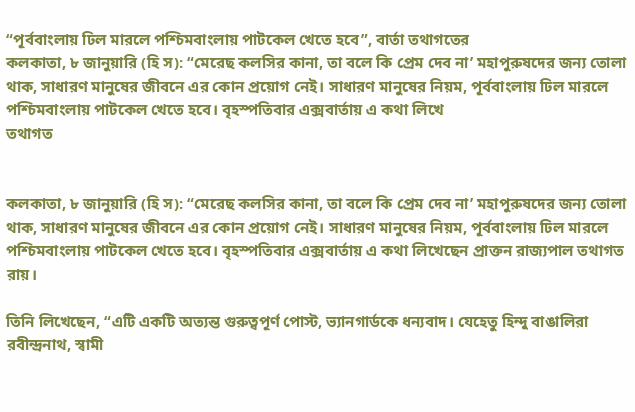“পূর্ববাংলায় ঢিল মারলে পশ্চিমবাংলায় পাটকেল খেতে হবে”, বার্তা তথাগতের
কলকাতা, ৮ জানুয়ারি (হি স): “মেরেছ কলসির কানা, তা বলে কি প্রেম দেব না’ মহাপুরুষদের জন্য তোলা থাক, সাধারণ মানুষের জীবনে এর কোন প্রয়োগ নেই। সাধারণ মানুষের নিয়ম, পূর্ববাংলায় ঢিল মারলে পশ্চিমবাংলায় পাটকেল খেতে হবে। বৃহস্পতিবার এক্সবার্তায় এ কথা লিখে
তথাগত


কলকাতা, ৮ জানুয়ারি (হি স): “মেরেছ কলসির কানা, তা বলে কি প্রেম দেব না’ মহাপুরুষদের জন্য তোলা থাক, সাধারণ মানুষের জীবনে এর কোন প্রয়োগ নেই। সাধারণ মানুষের নিয়ম, পূর্ববাংলায় ঢিল মারলে পশ্চিমবাংলায় পাটকেল খেতে হবে। বৃহস্পতিবার এক্সবার্তায় এ কথা লিখেছেন প্রাক্তন রাজ্যপাল তথাগত রায়।

তিনি লিখেছেন, “এটি একটি অত্যন্ত গুরুত্বপূর্ণ পোস্ট, ভ্যানগার্ডকে ধন্যবাদ। যেহেতু হিন্দু বাঙালিরা রবীন্দ্রনাথ, স্বামী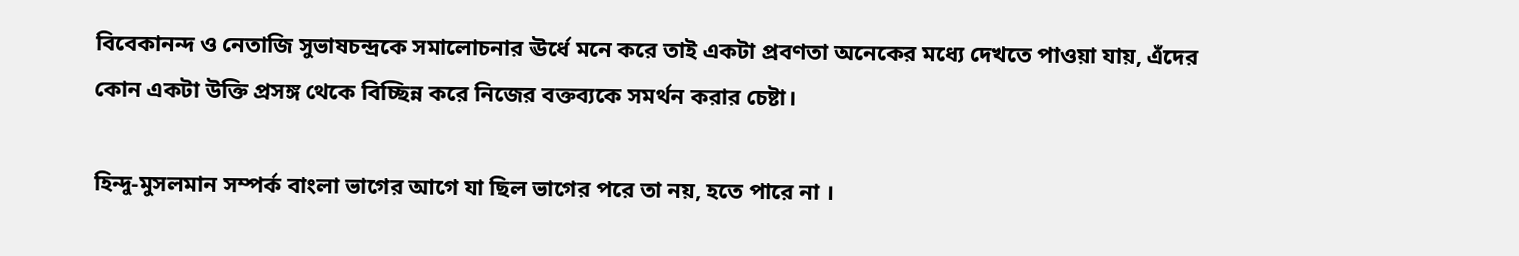বিবেকানন্দ ও নেতাজি সুভাষচন্দ্রকে সমালোচনার ঊর্ধে মনে করে তাই একটা প্রবণতা অনেকের মধ্যে দেখতে পাওয়া যায়, এঁদের কোন একটা উক্তি প্রসঙ্গ থেকে বিচ্ছিন্ন করে নিজের বক্তব্যকে সমর্থন করার চেষ্টা।

হিন্দু-মুসলমান সম্পর্ক বাংলা ভাগের আগে যা ছিল ভাগের পরে তা নয়, হতে পারে না ।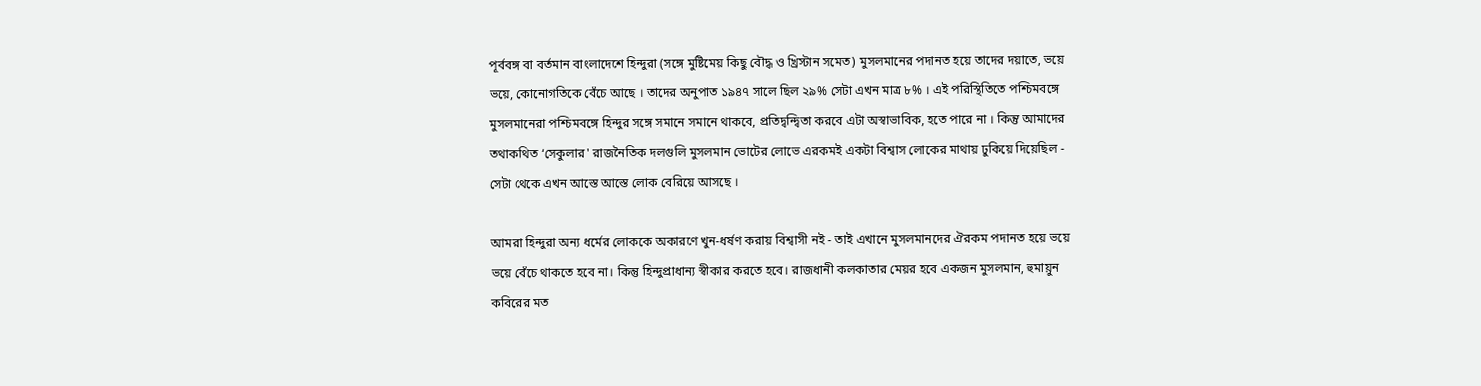পূর্ববঙ্গ বা বর্তমান বাংলাদেশে হিন্দুরা (সঙ্গে মুষ্টিমেয় কিছু বৌদ্ধ ও খ্রিস্টান সমেত) মুসলমানের পদানত হয়ে তাদের দয়াতে, ভয়ে ভয়ে, কোনোগতিকে বেঁচে আছে । তাদের অনুপাত ১৯৪৭ সালে ছিল ২৯% সেটা এখন মাত্র ৮% । এই পরিস্থিতিতে পশ্চিমবঙ্গে মুসলমানেরা পশ্চিমবঙ্গে হিন্দুর সঙ্গে সমানে সমানে থাকবে, প্রতিদ্বন্দ্বিতা করবে এটা অস্বাভাবিক, হতে পারে না । কিন্তু আমাদের তথাকথিত ‘সেকুলার' রাজনৈতিক দলগুলি মুসলমান ভোটের লোভে এরকমই একটা বিশ্বাস লোকের মাথায় ঢুকিয়ে দিয়েছিল - সেটা থেকে এখন আস্তে আস্তে লোক বেরিয়ে আসছে ।

আমরা হিন্দুরা অন্য ধর্মের লোককে অকারণে খুন-ধর্ষণ করায় বিশ্বাসী নই - তাই এখানে মুসলমানদের ঐরকম পদানত হয়ে ভয়ে ভয়ে বেঁচে থাকতে হবে না। কিন্তু হিন্দুপ্রাধান্য স্বীকার করতে হবে। রাজধানী কলকাতার মেয়র হবে একজন মুসলমান, হুমায়ুন কবিরের মত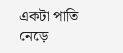একটা পাতি নেড়ে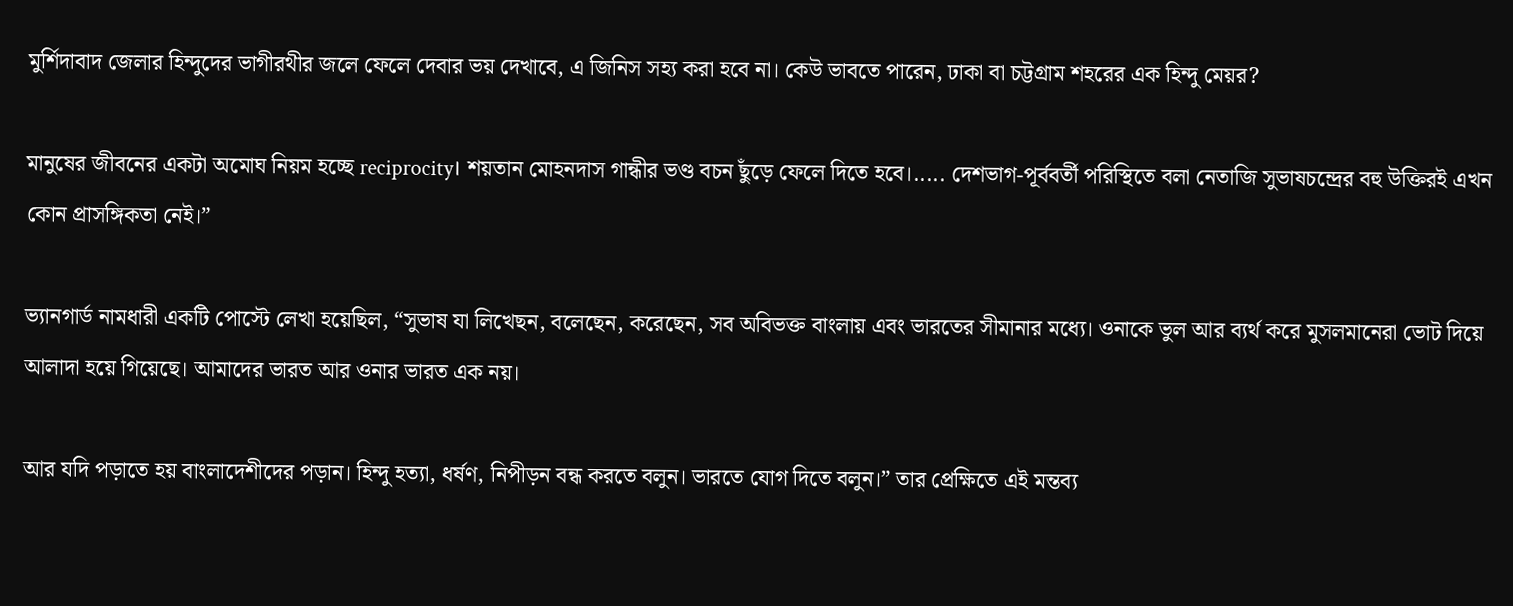মুর্শিদাবাদ জেলার হিন্দুদের ভাগীরথীর জলে ফেলে দেবার ভয় দেখাবে, এ জিনিস সহ্য করা হবে না। কেউ ভাবতে পারেন, ঢাকা বা চট্টগ্রাম শহরের এক হিন্দু মেয়র?

মানুষের জীবনের একটা অমোঘ নিয়ম হচ্ছে reciprocity। শয়তান মোহনদাস গান্ধীর ভণ্ড বচন ছুঁড়ে ফেলে দিতে হবে।..... দেশভাগ-পূর্ববর্তী পরিস্থিতে বলা নেতাজি সুভাষচন্দ্রের বহু উক্তিরই এখন কোন প্রাসঙ্গিকতা নেই।”

ভ্যানগার্ড নামধারী একটি পোস্টে লেখা হয়েছিল, “সুভাষ যা লিখেছন, বলেছেন, করেছেন, সব অবিভক্ত বাংলায় এবং ভারতের সীমানার মধ্যে। ওনাকে ভুল আর ব্যর্থ করে মুসলমানেরা ভোট দিয়ে আলাদা হয়ে গিয়েছে। আমাদের ভারত আর ওনার ভারত এক নয়।

আর যদি পড়াতে হয় বাংলাদেশীদের পড়ান। হিন্দু হত্যা, ধর্ষণ, নিপীড়ন বন্ধ করতে বলুন। ভারতে যোগ দিতে বলুন।” তার প্রেক্ষিতে এই মন্তব্য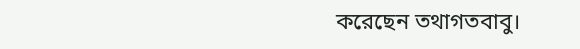করেছেন তথাগতবাবু।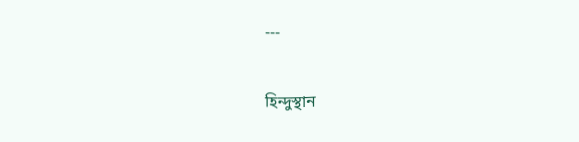---

হিন্দুস্থান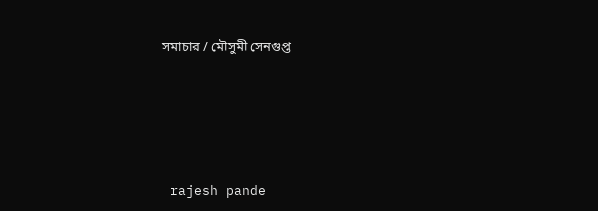সমাচার / মৌসুমী সেনগুপ্ত






 rajesh pande